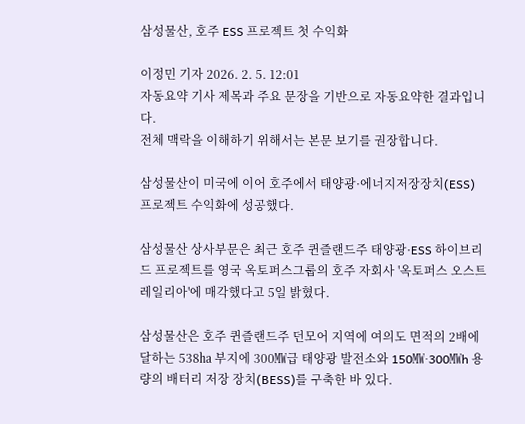삼성물산, 호주 ESS 프로젝트 첫 수익화

이정민 기자 2026. 2. 5. 12:01
자동요약 기사 제목과 주요 문장을 기반으로 자동요약한 결과입니다.
전체 맥락을 이해하기 위해서는 본문 보기를 권장합니다.

삼성물산이 미국에 이어 호주에서 태양광·에너지저장장치(ESS) 프로젝트 수익화에 성공했다.

삼성물산 상사부문은 최근 호주 퀸즐랜드주 태양광·ESS 하이브리드 프로젝트를 영국 옥토퍼스그룹의 호주 자회사 '옥토퍼스 오스트레일리아'에 매각했다고 5일 밝혔다.

삼성물산은 호주 퀸즐랜드주 던모어 지역에 여의도 면적의 2배에 달하는 538㏊ 부지에 300㎿급 태양광 발전소와 150㎿·300㎿h 용량의 배터리 저장 장치(BESS)를 구축한 바 있다.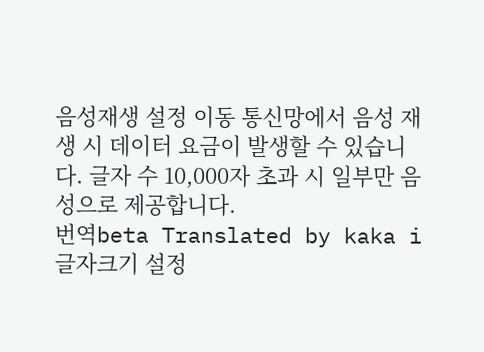음성재생 설정 이동 통신망에서 음성 재생 시 데이터 요금이 발생할 수 있습니다. 글자 수 10,000자 초과 시 일부만 음성으로 제공합니다.
번역beta Translated by kaka i
글자크기 설정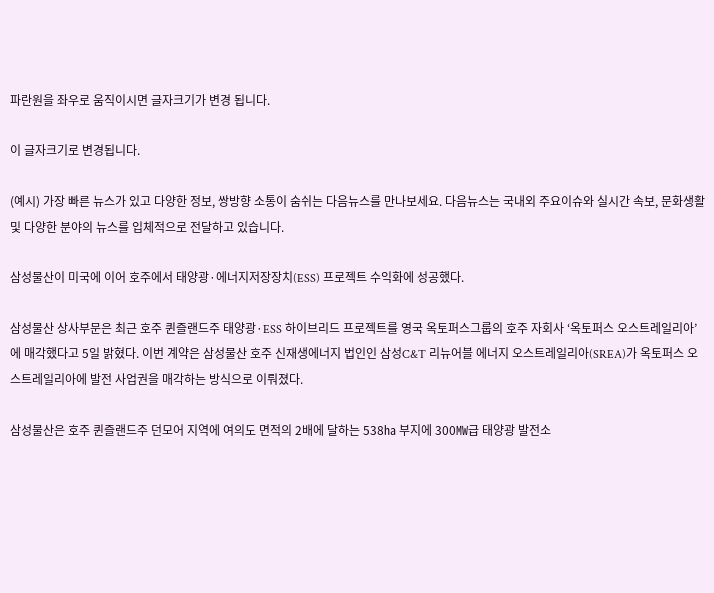파란원을 좌우로 움직이시면 글자크기가 변경 됩니다.

이 글자크기로 변경됩니다.

(예시) 가장 빠른 뉴스가 있고 다양한 정보, 쌍방향 소통이 숨쉬는 다음뉴스를 만나보세요. 다음뉴스는 국내외 주요이슈와 실시간 속보, 문화생활 및 다양한 분야의 뉴스를 입체적으로 전달하고 있습니다.

삼성물산이 미국에 이어 호주에서 태양광·에너지저장장치(ESS) 프로젝트 수익화에 성공했다.

삼성물산 상사부문은 최근 호주 퀸즐랜드주 태양광·ESS 하이브리드 프로젝트를 영국 옥토퍼스그룹의 호주 자회사 ‘옥토퍼스 오스트레일리아’에 매각했다고 5일 밝혔다. 이번 계약은 삼성물산 호주 신재생에너지 법인인 삼성C&T 리뉴어블 에너지 오스트레일리아(SREA)가 옥토퍼스 오스트레일리아에 발전 사업권을 매각하는 방식으로 이뤄졌다.

삼성물산은 호주 퀸즐랜드주 던모어 지역에 여의도 면적의 2배에 달하는 538㏊ 부지에 300㎿급 태양광 발전소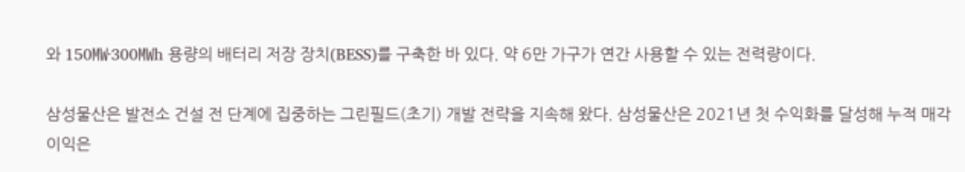와 150㎿·300㎿h 용량의 배터리 저장 장치(BESS)를 구축한 바 있다. 약 6만 가구가 연간 사용할 수 있는 전력량이다.

삼성물산은 발전소 건설 전 단계에 집중하는 그린필드(초기) 개발 전략을 지속해 왔다. 삼성물산은 2021년 첫 수익화를 달성해 누적 매각 이익은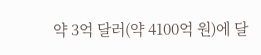약 3억 달러(약 4100억 원)에 달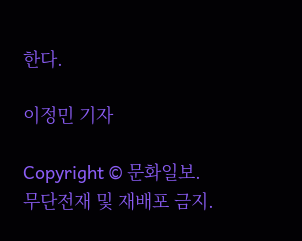한다.

이정민 기자

Copyright © 문화일보. 무단전재 및 재배포 금지.